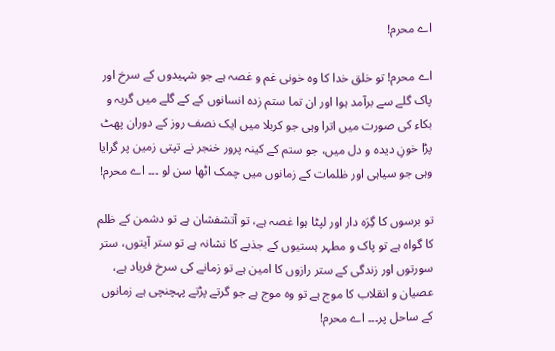اے محرم!

اے محرم! تو خلق خدا کا وہ خونی غم و غصہ ہے جو شہیدوں کے سرخ اور پاک گلے سے برآمد ہوا اور ان تما ستم زدہ انسانوں کے کے گلے میں گریہ و بکاء کی صورت میں اترا وہی جو کربلا میں ایک نصف روز کے دوران پھٹ پڑا خونِ دیدہ و دل میں، جو ستم کے کینہ پرور خنجر نے تپتی زمین پر گرایا وہی جو سیاہی اور ظلمات کے زمانوں میں چمک اٹھا سن لو ۔۔۔ اے محرم!

تو برسوں کا گِرَہ دار اور لپٹا ہوا غصہ ہے، تو آتشفشان ہے تو دشمن کے ظلم کا گواہ ہے تو پاک و مطہر ہستیوں کے جذبے کا نشانہ ہے تو ستر آیتوں، ستر سورتوں اور زندگی کے ستر رازوں کا امین ہے تو زمانے کی سرخ فریاد ہے، عصیان و انقلاب کا موج ہے تو وہ موج ہے جو گرتے پڑتے پہچنچی ہے زمانوں کے ساحل پر۔۔۔ اے محرم!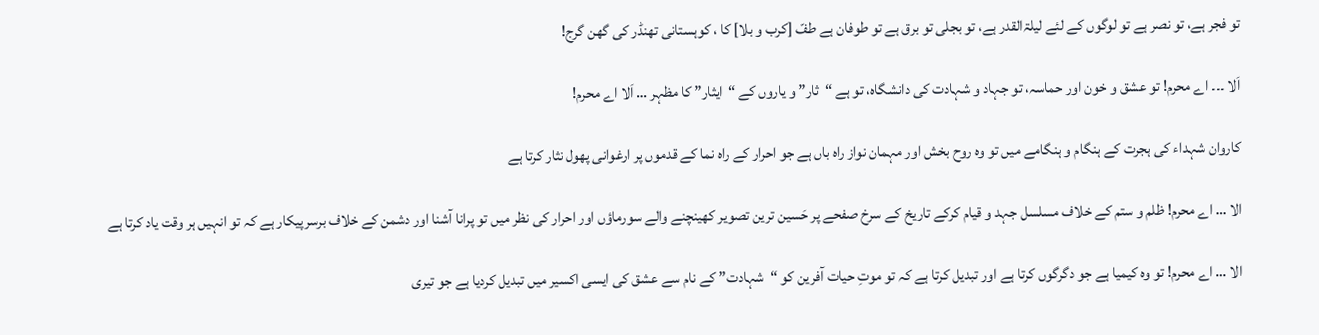تو فجر ہے، تو نصر ہے تو لوگوں کے لئے لیلۃالقدر ہے، تو بجلی تو برق ہے تو طوفان ہے طفّ [کرب و بلا] کا ، کوہستانی تھنڈر کی گھن گرج!

اَلا ۔۔۔ اے محرم! تو عشق و خون اور حماسہ، تو جہاد و شہادت کی دانشگاہ، تو ہے “ثار” و یاروں کے “ایثار” کا مظہر … اَلا اے محرم!

کاروان شہداء کی ہجرت کے ہنگام و ہنگامے میں تو وہ روح بخش اور مہمان نواز راہ باں ہے جو احرار کے راہ نما کے قدموں پر ارغوانی پھول نثار کرتا ہے

الا … اے محرم! ظلم و ستم کے خلاف مسلسل جہد و قیام کرکے تاریخ کے سرخ صفحے پر حَسین ترین تصویر کھینچنے والے سورماؤں اور احرار کی نظر میں تو پرانا آشنا اور دشمن کے خلاف برسرپیکار ہے کہ تو انہیں ہر وقت یاد کرتا ہے

الا … اے محرم! تو وہ کیمیا ہے جو دگرگوں کرتا ہے اور تبدیل کرتا ہے کہ تو موتِ حیات آفرین کو “شہادت” کے نام سے عشق کی ایسی اکسیر میں تبدیل کردیا ہے جو تیری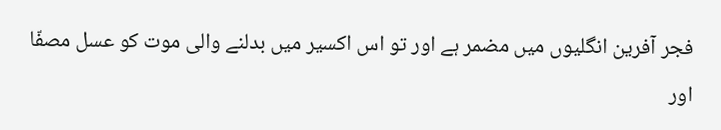فجر آفرین انگلیوں میں مضمر ہے اور تو اس اکسیر میں بدلنے والی موت کو عسل مصفّا اور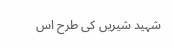شہید شیریں کی طرح اس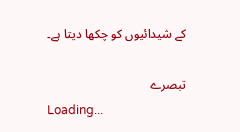کے شیدائیوں کو چکھا دیتا ہے۔

تبصرے
Loading...